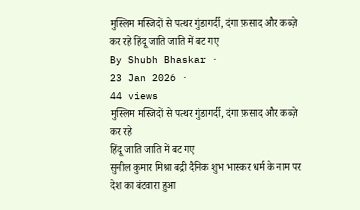मुस्लिम मस्जिदों से पत्थर गुंडागर्दी, दंगा फ़साद और कब्ज़े कर रहे हिंदू जाति जाति में बट गए
By Shubh Bhaskar ·
23 Jan 2026 ·
44 views
मुस्लिम मस्जिदों से पत्थर गुंडागर्दी, दंगा फ़साद और कब्ज़े कर रहे
हिंदू जाति जाति में बट गए
सुनील कुमार मिश्रा बद्री दैनिक शुभ भास्कर धर्म के नाम पर देश का बंटवारा हुआ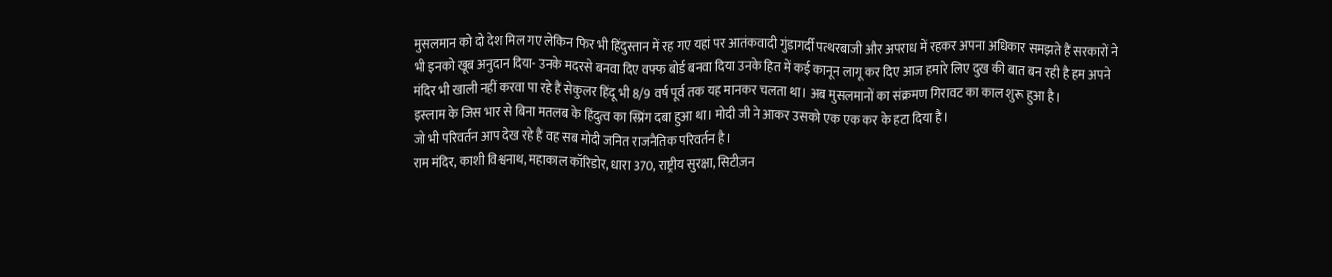मुसलमान को दो देश मिल गए लेकिन फिर भी हिंदुस्तान में रह गए यहां पर आतंकवादी गुंडागर्दी पत्थरबाजी और अपराध में रहकर अपना अधिकार समझते हैं सरकारों ने भी इनको खूब अनुदान दिया- उनके मदरसे बनवा दिए वफ्फ बोर्ड बनवा दिया उनके हित में कई कानून लागू कर दिए आज हमारे लिए दुख की बात बन रही है हम अपने मंदिर भी खाली नहीं करवा पा रहे हैं सेकुलर हिंदू भी 8/9 वर्ष पूर्व तक यह मानकर चलता था। अब मुसलमानों का संक्रमण गिरावट का काल शुरू हुआ है।
इस्लाम के जिस भार से बिना मतलब के हिंदुत्व का स्प्रिंग दबा हुआ था। मोदी जी ने आकर उसको एक एक कर के हटा दिया है।
जो भी परिवर्तन आप देख रहे हैं वह सब मोदी जनित राजनैतिक परिवर्तन है।
राम मंदिर, काशी विश्वनाथ, महाकाल कॉरिडोर, धारा 370, राष्ट्रीय सुरक्षा, सिटीज़न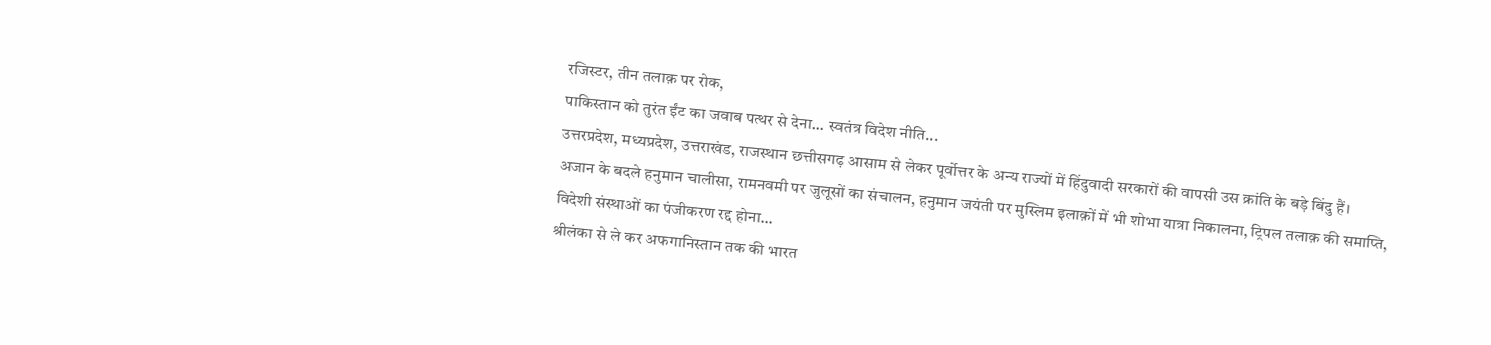रजिस्टर, तीन तलाक़ पर रोक,
पाकिस्तान को तुरंत ईंट का जवाब पत्थर से देना... स्वतंत्र विदेश नीति...
उत्तरप्रदेश, मध्यप्रदेश, उत्तराखंड, राजस्थान छत्तीसगढ़ आसाम से लेकर पूर्वोत्तर के अन्य राज्यों में हिंदुवादी सरकारों की वापसी उस क्रांति के बड़े बिंदु हैं।
अजान के बदले हनुमान चालीसा, रामनवमी पर जुलूसों का संचालन, हनुमान जयंती पर मुस्लिम इलाक़ों में भी शोभा यात्रा निकालना, ट्रिपल तलाक़ की समाप्ति, विदेशी संस्थाओं का पंजीकरण रद्द होना...
श्रीलंका से ले कर अफगानिस्तान तक की भारत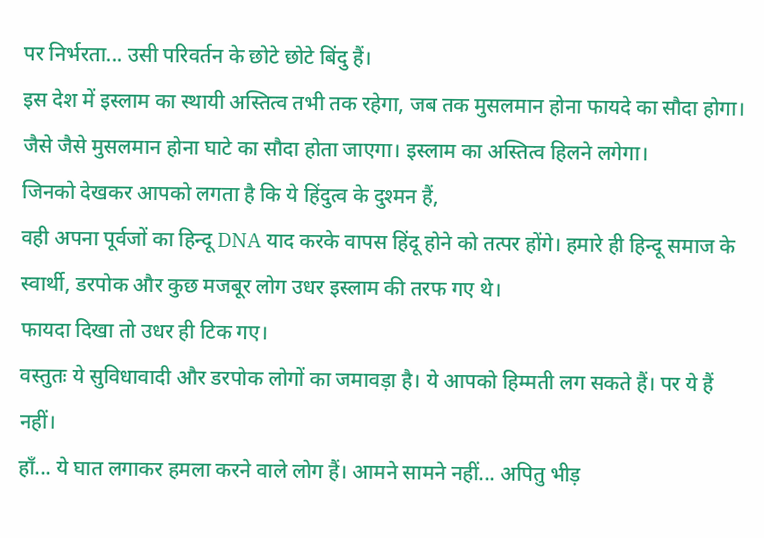पर निर्भरता... उसी परिवर्तन के छोटे छोटे बिंदु हैं।
इस देश में इस्लाम का स्थायी अस्तित्व तभी तक रहेगा, जब तक मुसलमान होना फायदे का सौदा होगा।
जैसे जैसे मुसलमान होना घाटे का सौदा होता जाएगा। इस्लाम का अस्तित्व हिलने लगेगा।
जिनको देखकर आपको लगता है कि ये हिंदुत्व के दुश्मन हैं,
वही अपना पूर्वजों का हिन्दू DNA याद करके वापस हिंदू होने को तत्पर होंगे। हमारे ही हिन्दू समाज के स्वार्थी, डरपोक और कुछ मजबूर लोग उधर इस्लाम की तरफ गए थे।
फायदा दिखा तो उधर ही टिक गए।
वस्तुतः ये सुविधावादी और डरपोक लोगों का जमावड़ा है। ये आपको हिम्मती लग सकते हैं। पर ये हैं नहीं।
हाँ... ये घात लगाकर हमला करने वाले लोग हैं। आमने सामने नहीं... अपितु भीड़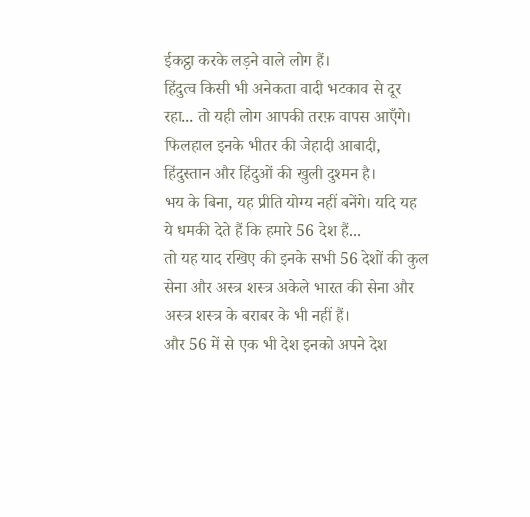ईकट्ठा करके लड़ने वाले लोग हैं।
हिंदुत्व किसी भी अनेकता वादी भटकाव से दूर रहा... तो यही लोग आपकी तरफ़ वापस आएँगे।
फिलहाल इनके भीतर की जेहादी आबादी, हिंदुस्तान और हिंदुओं की खुली दुश्मन है।
भय के बिना, यह प्रीति योग्य नहीं बनेंगे। यदि यह ये धमकी देते हैं कि हमारे 56 देश हैं...
तो यह याद रखिए की इनके सभी 56 देशों की कुल सेना और अस्त्र शस्त्र अकेले भारत की सेना और अस्त्र शस्त्र के बराबर के भी नहीं हैं।
और 56 में से एक भी देश इनको अपने देश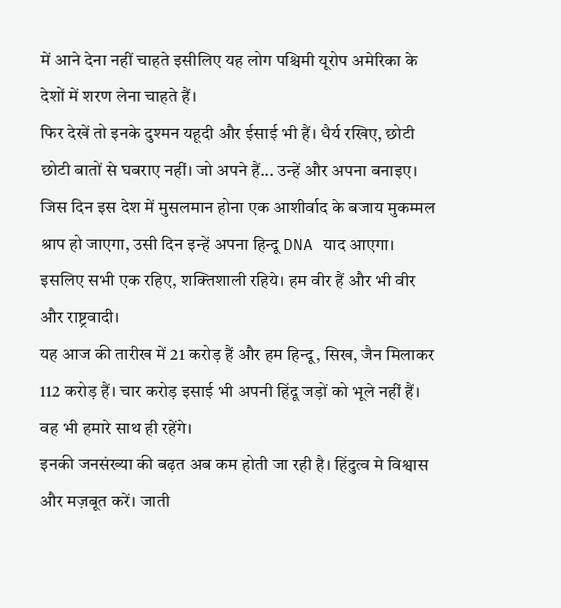में आने देना नहीं चाहते इसीलिए यह लोग पश्चिमी यूरोप अमेरिका के देशों में शरण लेना चाहते हैं।
फिर देखें तो इनके दुश्मन यहूदी और ईसाई भी हैं। धैर्य रखिए, छोटी छोटी बातों से घबराए नहीं। जो अपने हैं... उन्हें और अपना बनाइए।
जिस दिन इस देश में मुसलमान होना एक आशीर्वाद के बजाय मुकम्मल श्राप हो जाएगा, उसी दिन इन्हें अपना हिन्दू DNA याद आएगा।
इसलिए सभी एक रहिए, शक्तिशाली रहिये। हम वीर हैं और भी वीर और राष्ट्रवादी।
यह आज की तारीख में 21 करोड़ हैं और हम हिन्दू, सिख, जैन मिलाकर 112 करोड़ हैं। चार करोड़ इसाई भी अपनी हिंदू जड़ों को भूले नहीं हैं। वह भी हमारे साथ ही रहेंगे।
इनकी जनसंख्या की बढ़त अब कम होती जा रही है। हिंदुत्व मे विश्वास और मज़बूत करें। जाती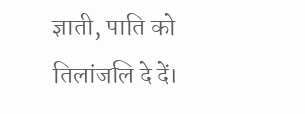ज्ञाती, पाति को तिलांजलि दे दें।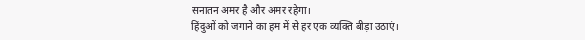सनातन अमर है और अमर रहेगा।
हिंदुओं को जगाने का हम में से हर एक व्यक्ति बीड़ा उठाएं।